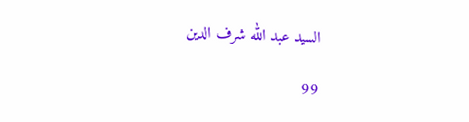السيد عبد الله شرف الدين

99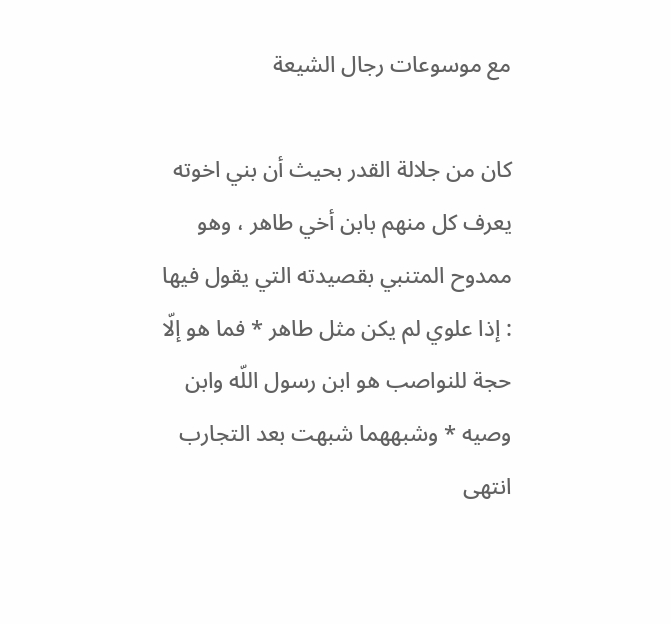مع موسوعات رجال الشيعة

كان من جلالة القدر بحيث أن بني اخوته يعرف كل منهم بابن أخي طاهر ، وهو ممدوح المتنبي بقصيدته التي يقول فيها : إذا علوي لم يكن مثل طاهر * فما هو إلّا حجة للنواصب هو ابن رسول اللّه وابن وصيه * وشبههما شبهت بعد التجارب انتهى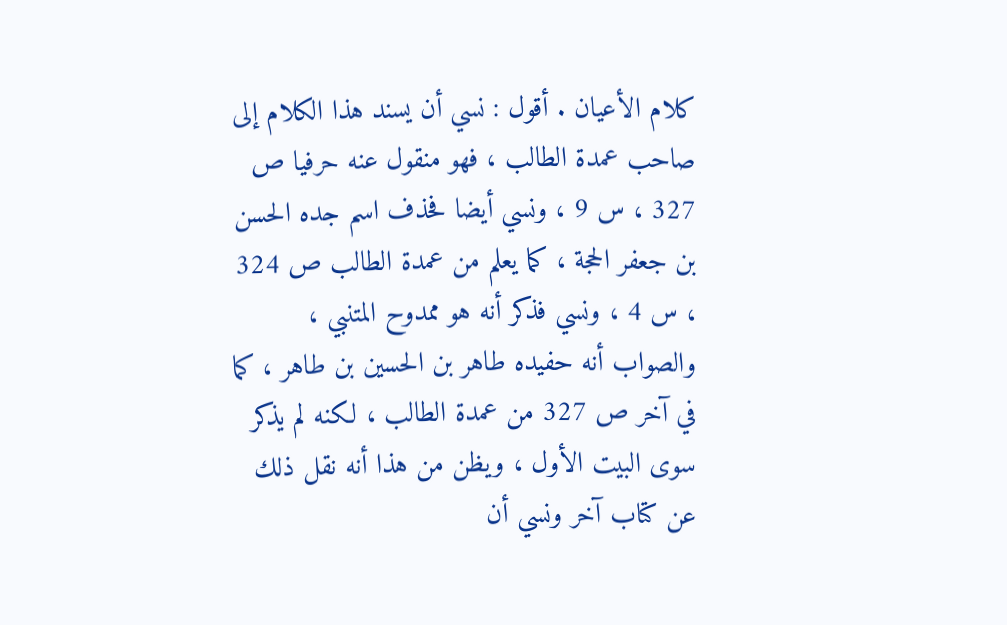كلام الأعيان . أقول : نسي أن يسند هذا الكلام إلى صاحب عمدة الطالب ، فهو منقول عنه حرفيا ص 327 ، س 9 ، ونسي أيضا فحذف اسم جده الحسن بن جعفر الحجة ، كما يعلم من عمدة الطالب ص 324 ، س 4 ، ونسي فذكر أنه هو ممدوح المتنبي ، والصواب أنه حفيده طاهر بن الحسين بن طاهر ، كما في آخر ص 327 من عمدة الطالب ، لكنه لم يذكر سوى البيت الأول ، ويظن من هذا أنه نقل ذلك عن كتاب آخر ونسي أن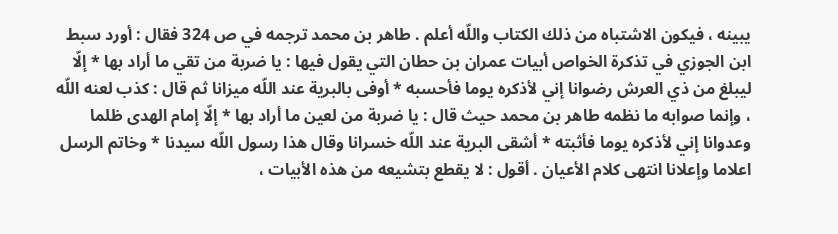يبينه ، فيكون الاشتباه من ذلك الكتاب واللّه أعلم . طاهر بن محمد ترجمه في ص 324 فقال : أورد سبط ابن الجوزي في تذكرة الخواص أبيات عمران بن حطان التي يقول فيها : يا ضربة من تقي ما أراد بها * إلّا ليبلغ من ذي العرش رضوانا إني لأذكره يوما فأحسبه * أوفى بالبرية عند اللّه ميزانا ثم قال : كذب لعنه اللّه ، وإنما صوابه ما نظمه طاهر بن محمد حيث قال : يا ضربة من لعين ما أراد بها * إلّا إمام الهدى ظلما وعدوانا إني لأذكره يوما فأثبته * أشقى البرية عند اللّه خسرانا وقال هذا رسول اللّه سيدنا * وخاتم الرسل اعلاما وإعلانا انتهى كلام الأعيان . أقول : لا يقطع بتشيعه من هذه الأبيات ،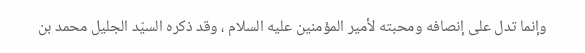وإنما تدل على إنصافه ومحبته لأمير المؤمنين عليه السلام ، وقد ذكره السيّد الجليل محمد بن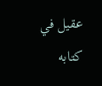عقيل في كتابه